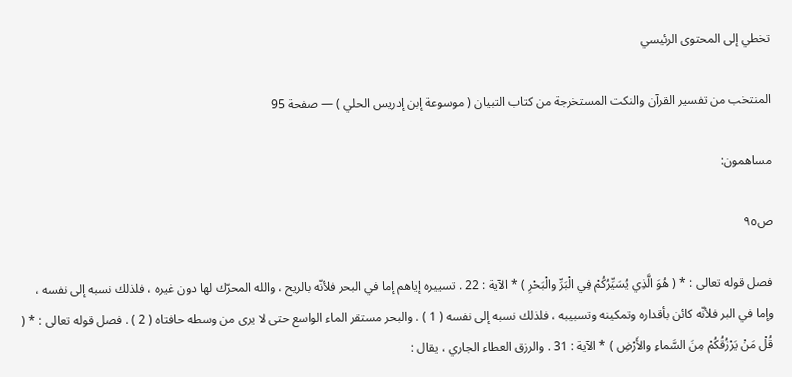تخطي إلى المحتوى الرئيسي

المنتخب من تفسير القرآن والنكت المستخرجة من كتاب التبيان ( موسوعة إبن إدريس الحلي ) — صفحة 95

مساهمون:

ص٩٥

فصل قوله تعالى : * ( هُوَ الَّذِي يُسَيِّرُكُمْ فِي الْبَرِّ والْبَحْرِ ) * الآية : 22 . تسييره إياهم إما في البحر فلأنّه بالريح ، والله المحرّك لها دون غيره ، فلذلك نسبه إلى نفسه ، وإما في البر فلأنّه كائن بأقداره وتمكينه وتسبيبه ، فلذلك نسبه إلى نفسه ( 1 ) . والبحر مستقر الماء الواسع حتى لا يرى من وسطه حافتاه ( 2 ) . فصل قوله تعالى : * ( قُلْ مَنْ يَرْزُقُكُمْ مِنَ السَّماءِ والأَرْضِ ) * الآية : 31 . والرزق العطاء الجاري ، يقال :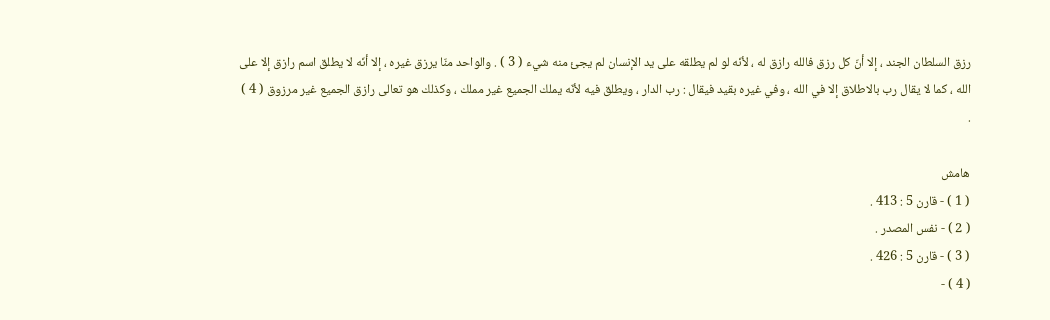رزق السلطان الجند ، إلا أنّ كل رزق فالله رازق له ، لأنّه لو لم يطلقه على يد الإنسان لم يجئ منه شيء ( 3 ) . والواحد منّا يرزق غيره ، إلا أنّه لا يطلق اسم رازق إلا على الله ، كما لا يقال رب بالاطلاق إلا في الله ، وفي غيره بقيد فيقال : رب الدار ، ويطلق فيه لأنّه يملك الجميع غير مملك ، وكذلك هو تعالى رازق الجميع غير مرزوق ( 4 ) .

هامش
( 1 ) - قارن 5 : 413 .
( 2 ) - نفس المصدر .
( 3 ) - قارن 5 : 426 .
( 4 ) -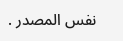نفس المصدر .